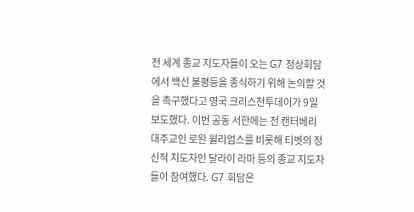전 세계 종교 지도자들이 오는 G7 정상회담에서 백신 불평등을 종식하기 위해 논의할 것을 촉구했다고 영국 크리스천투데이가 9일 보도했다. 이번 공동 서한에는 전 캔터베리 대주교인 로완 윌리엄스를 비롯해 티벳의 정신적 지도자인 달라이 라마 등의 종교 지도자들이 참여했다. G7 회담은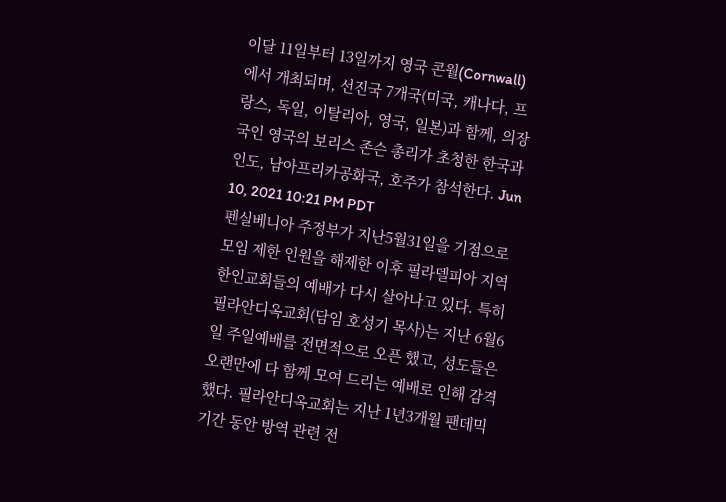이달 11일부터 13일까지 영국 콘월(Cornwall)에서 개최되며, 선진국 7개국(미국, 캐나다, 프랑스, 독일, 이탈리아, 영국, 일본)과 함께, 의장국인 영국의 보리스 존슨 총리가 초청한 한국과 인도, 남아프리카공화국, 호주가 참석한다. Jun 10, 2021 10:21 PM PDT
펜실베니아 주정부가 지난5월31일을 기점으로 모임 제한 인원을 해제한 이후 필라델피아 지역 한인교회들의 예배가 다시 살아나고 있다. 특히 필라안디옥교회(담임 호성기 목사)는 지난 6월6일 주일예배를 전면적으로 오픈 했고, 성도들은 오랜만에 다 함께 모여 드리는 예배로 인해 감격했다. 필라안디옥교회는 지난 1년3개월 팬데믹 기간 동안 방역 관련 전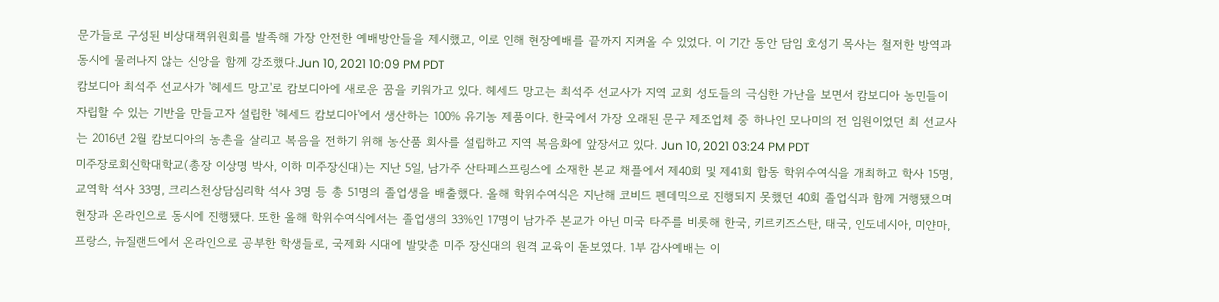문가들로 구성된 비상대책위원회를 발족해 가장 안전한 예배방안들을 제시했고, 이로 인해 현장예배를 끝까지 지켜올 수 있었다. 이 기간 동안 담임 호성기 목사는 철저한 방역과 동시에 물러나지 않는 신앙을 함께 강조했다.Jun 10, 2021 10:09 PM PDT
캄보디아 최석주 선교사가 '헤세드 망고'로 캄보디아에 새로운 꿈을 키워가고 있다. 헤세드 망고는 최석주 선교사가 지역 교회 성도들의 극심한 가난을 보면서 캄보디아 농민들이 자립할 수 있는 기반을 만들고자 설립한 '헤세드 캄보디아'에서 생산하는 100% 유기농 제품이다. 한국에서 가장 오래된 문구 제조업체 중 하나인 모나미의 전 임원이었던 최 선교사는 2016년 2월 캄보디아의 농촌을 살리고 복음을 전하기 위해 농산품 회사를 설립하고 지역 복음화에 앞장서고 있다. Jun 10, 2021 03:24 PM PDT
미주장로회신학대학교(총장 이상명 박사, 이하 미주장신대)는 지난 5일, 남가주 산타페스프링스에 소재한 본교 채플에서 제40회 및 제41회 합동 학위수여식을 개최하고 학사 15명, 교역학 석사 33명, 크리스천상담심리학 석사 3명 등 총 51명의 졸업생을 배출했다. 올해 학위수여식은 지난해 코비드 펜데믹으로 진행되지 못했던 40회 졸업식과 함께 거행됐으며 현장과 온라인으로 동시에 진행됐다. 또한 올해 학위수여식에서는 졸업생의 33%인 17명이 남가주 본교가 아닌 미국 타주를 비롯해 한국, 키르키즈스탄, 태국, 인도네시아, 미얀마, 프랑스, 뉴질랜드에서 온라인으로 공부한 학생들로, 국제화 시대에 발맞춘 미주 장신대의 원격 교육이 돋보였다. 1부 감사예배는 이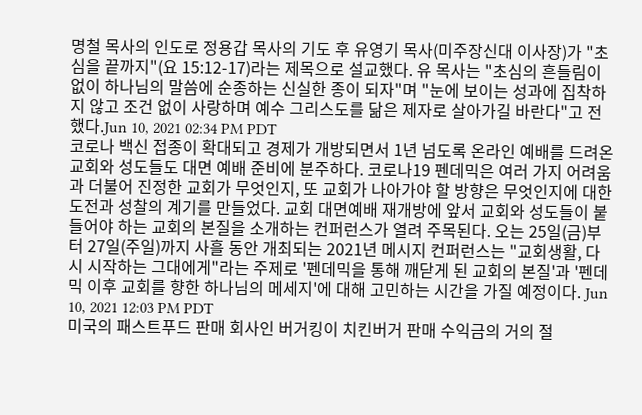명철 목사의 인도로 정용갑 목사의 기도 후 유영기 목사(미주장신대 이사장)가 "초심을 끝까지"(요 15:12-17)라는 제목으로 설교했다. 유 목사는 "초심의 흔들림이 없이 하나님의 말씀에 순종하는 신실한 종이 되자"며 "눈에 보이는 성과에 집착하지 않고 조건 없이 사랑하며 예수 그리스도를 닮은 제자로 살아가길 바란다"고 전했다.Jun 10, 2021 02:34 PM PDT
코로나 백신 접종이 확대되고 경제가 개방되면서 1년 넘도록 온라인 예배를 드려온 교회와 성도들도 대면 예배 준비에 분주하다. 코로나19 펜데믹은 여러 가지 어려움과 더불어 진정한 교회가 무엇인지, 또 교회가 나아가야 할 방향은 무엇인지에 대한 도전과 성찰의 계기를 만들었다. 교회 대면예배 재개방에 앞서 교회와 성도들이 붙들어야 하는 교회의 본질을 소개하는 컨퍼런스가 열려 주목된다. 오는 25일(금)부터 27일(주일)까지 사흘 동안 개최되는 2021년 메시지 컨퍼런스는 "교회생활, 다시 시작하는 그대에게"라는 주제로 '펜데믹을 통해 깨닫게 된 교회의 본질'과 '펜데믹 이후 교회를 향한 하나님의 메세지'에 대해 고민하는 시간을 가질 예정이다. Jun 10, 2021 12:03 PM PDT
미국의 패스트푸드 판매 회사인 버거킹이 치킨버거 판매 수익금의 거의 절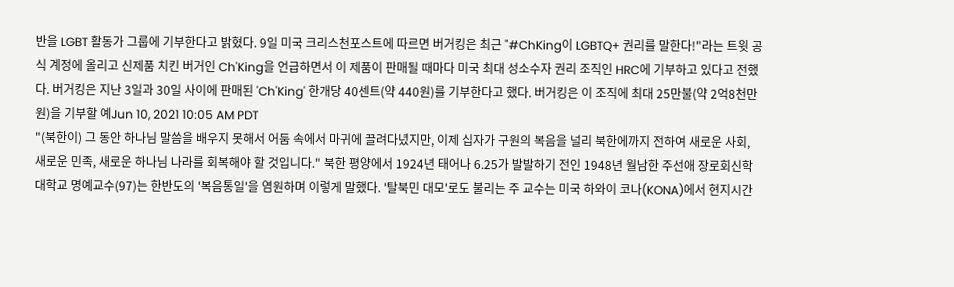반을 LGBT 활동가 그룹에 기부한다고 밝혔다. 9일 미국 크리스천포스트에 따르면 버거킹은 최근 "#ChKing이 LGBTQ+ 권리를 말한다!"라는 트윗 공식 계정에 올리고 신제품 치킨 버거인 Ch'King을 언급하면서 이 제품이 판매될 때마다 미국 최대 성소수자 권리 조직인 HRC에 기부하고 있다고 전했다. 버거킹은 지난 3일과 30일 사이에 판매된 'Ch'King' 한개당 40센트(약 440원)를 기부한다고 했다. 버거킹은 이 조직에 최대 25만불(약 2억8천만 원)을 기부할 예Jun 10, 2021 10:05 AM PDT
"(북한이) 그 동안 하나님 말씀을 배우지 못해서 어둠 속에서 마귀에 끌려다녔지만, 이제 십자가 구원의 복음을 널리 북한에까지 전하여 새로운 사회, 새로운 민족, 새로운 하나님 나라를 회복해야 할 것입니다." 북한 평양에서 1924년 태어나 6.25가 발발하기 전인 1948년 월남한 주선애 장로회신학대학교 명예교수(97)는 한반도의 '복음통일'을 염원하며 이렇게 말했다. '탈북민 대모'로도 불리는 주 교수는 미국 하와이 코나(KONA)에서 현지시간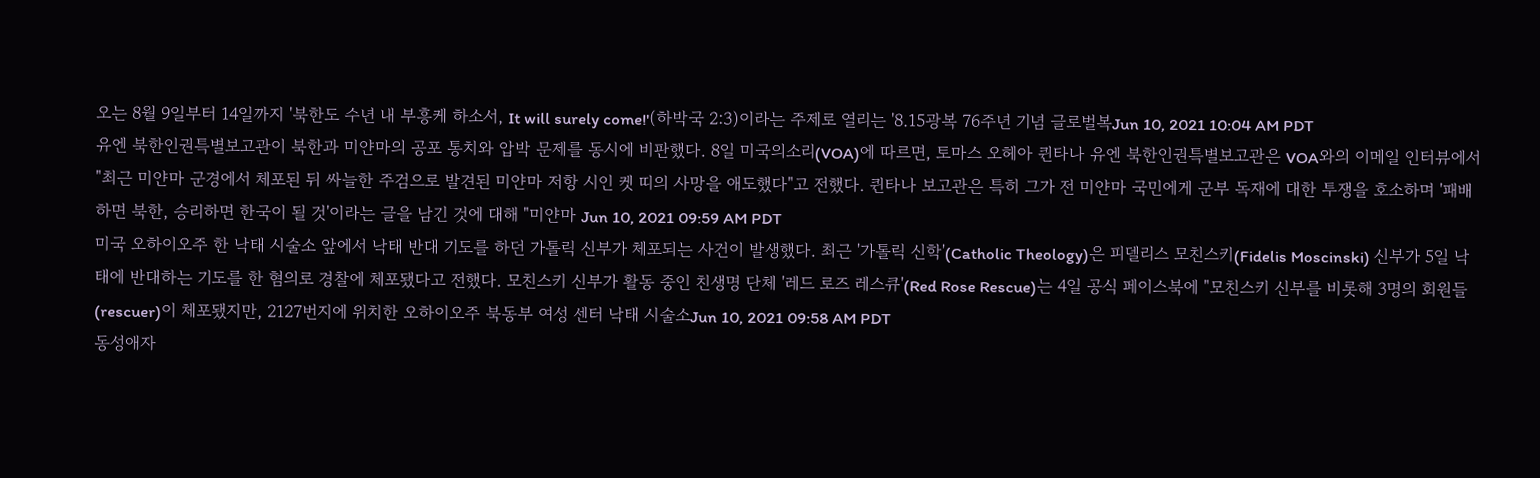오는 8월 9일부터 14일까지 '북한도 수년 내 부흥케 하소서, It will surely come!'(하박국 2:3)이라는 주제로 열리는 '8.15광복 76주년 기념 글로벌복Jun 10, 2021 10:04 AM PDT
유엔 북한인권특별보고관이 북한과 미얀마의 공포 통치와 압박 문제를 동시에 비판했다. 8일 미국의소리(VOA)에 따르면, 토마스 오헤아 퀸타나 유엔 북한인권특별보고관은 VOA와의 이메일 인터뷰에서 "최근 미얀마 군경에서 체포된 뒤 싸늘한 주검으로 발견된 미얀마 저항 시인 켓 띠의 사망을 애도했다"고 전했다. 퀸타나 보고관은 특히 그가 전 미얀마 국민에게 군부 독재에 대한 투쟁을 호소하며 '패배하면 북한, 승리하면 한국이 될 것'이라는 글을 남긴 것에 대해 "미얀마 Jun 10, 2021 09:59 AM PDT
미국 오하이오주 한 낙태 시술소 앞에서 낙태 반대 기도를 하던 가톨릭 신부가 체포되는 사건이 발생했다. 최근 '가톨릭 신학'(Catholic Theology)은 피델리스 모친스키(Fidelis Moscinski) 신부가 5일 낙태에 반대하는 기도를 한 혐의로 경찰에 체포됐다고 전했다. 모친스키 신부가 활동 중인 친생명 단체 '레드 로즈 레스큐'(Red Rose Rescue)는 4일 공식 페이스북에 "모친스키 신부를 비롯해 3명의 회원들(rescuer)이 체포됐지만, 2127번지에 위치한 오하이오주 북동부 여성 센터 낙태 시술소Jun 10, 2021 09:58 AM PDT
동성애자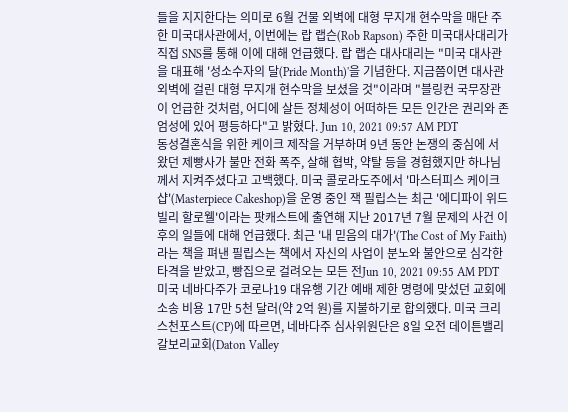들을 지지한다는 의미로 6월 건물 외벽에 대형 무지개 현수막을 매단 주한 미국대사관에서, 이번에는 랍 랩슨(Rob Rapson) 주한 미국대사대리가 직접 SNS를 통해 이에 대해 언급했다. 랍 랩슨 대사대리는 "미국 대사관을 대표해 '성소수자의 달(Pride Month)'을 기념한다. 지금쯤이면 대사관 외벽에 걸린 대형 무지개 현수막을 보셨을 것"이라며 "블링컨 국무장관이 언급한 것처럼, 어디에 살든 정체성이 어떠하든 모든 인간은 권리와 존엄성에 있어 평등하다"고 밝혔다. Jun 10, 2021 09:57 AM PDT
동성결혼식을 위한 케이크 제작을 거부하며 9년 동안 논쟁의 중심에 서 왔던 제빵사가 불만 전화 폭주, 살해 협박, 약탈 등을 경험했지만 하나님께서 지켜주셨다고 고백했다. 미국 콜로라도주에서 '마스터피스 케이크샵'(Masterpiece Cakeshop)을 운영 중인 잭 필립스는 최근 '에디파이 위드 빌리 할로웰'이라는 팟캐스트에 출연해 지난 2017년 7월 문제의 사건 이후의 일들에 대해 언급했다. 최근 '내 믿음의 대가'(The Cost of My Faith)라는 책을 펴낸 필립스는 책에서 자신의 사업이 분노와 불안으로 심각한 타격을 받았고, 빵집으로 걸려오는 모든 전Jun 10, 2021 09:55 AM PDT
미국 네바다주가 코로나19 대유행 기간 예배 제한 명령에 맞섰던 교회에 소송 비용 17만 5천 달러(약 2억 원)를 지불하기로 합의했다. 미국 크리스천포스트(CP)에 따르면, 네바다주 심사위원단은 8일 오전 데이튼밸리갈보리교회(Daton Valley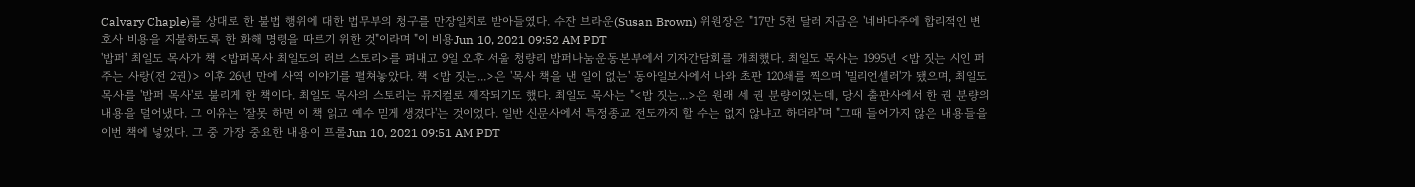Calvary Chaple)를 상대로 한 불법 행위에 대한 법무부의 청구를 만장일치로 받아들였다. 수잔 브라운(Susan Brown) 위원장은 "17만 5천 달러 지급은 '네바다주에 합리적인 변호사 비용을 지불하도록 한 화해 명령을 따르기 위한 것"이라며 "이 비용Jun 10, 2021 09:52 AM PDT
'밥퍼' 최일도 목사가 책 <밥퍼목사 최일도의 러브 스토리>를 펴내고 9일 오후 서울 청량리 밥퍼나눔운동본부에서 기자간담회를 개최했다. 최일도 목사는 1995년 <밥 짓는 시인 퍼주는 사랑(전 2권)> 이후 26년 만에 사역 이야기를 펼쳐놓았다. 책 <밥 짓는...>은 '목사 책을 낸 일이 없는' 동아일보사에서 나와 초판 120쇄를 찍으며 '밀리언셀러'가 됐으며, 최일도 목사를 '밥퍼 목사'로 불리게 한 책이다. 최일도 목사의 스토리는 뮤지컬로 제작되기도 했다. 최일도 목사는 "<밥 짓는...>은 원래 세 권 분량이었는데, 당시 출판사에서 한 권 분량의 내용을 덜어냈다. 그 이유는 '잘못 하면 이 책 읽고 예수 믿게 생겼다'는 것이었다. 일반 신문사에서 특정종교 전도까지 할 수는 없지 않냐고 하더라"며 "그때 들어가지 않은 내용들을 이번 책에 넣었다. 그 중 가장 중요한 내용이 프롤Jun 10, 2021 09:51 AM PDT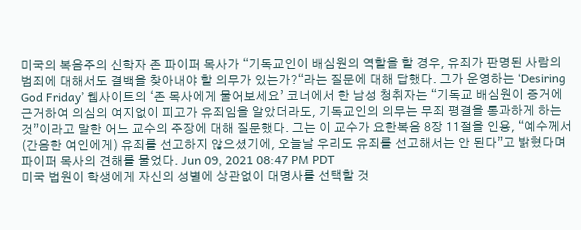미국의 복음주의 신학자 존 파이퍼 목사가 “기독교인이 배심원의 역할을 할 경우, 유죄가 판명된 사람의 범죄에 대해서도 결백을 찾아내야 할 의무가 있는가?“라는 질문에 대해 답했다. 그가 운영하는 ‘Desiring God Friday’ 웹사이트의 ‘존 목사에게 물어보세요’ 코너에서 한 남성 청취자는 “기독교 배심원이 증거에 근거하여 의심의 여지없이 피고가 유죄임을 알았더라도, 기독교인의 의무는 무죄 평결을 통과하게 하는 것”이라고 말한 어느 교수의 주장에 대해 질문했다. 그는 이 교수가 요한복음 8장 11절을 인용, “예수께서 (간음한 여인에게) 유죄를 선고하지 않으셨기에, 오늘날 우리도 유죄를 선고해서는 안 된다”고 밝혔다며 파이퍼 목사의 견해를 물었다. Jun 09, 2021 08:47 PM PDT
미국 법원이 학생에게 자신의 성별에 상관없이 대명사를 선택할 것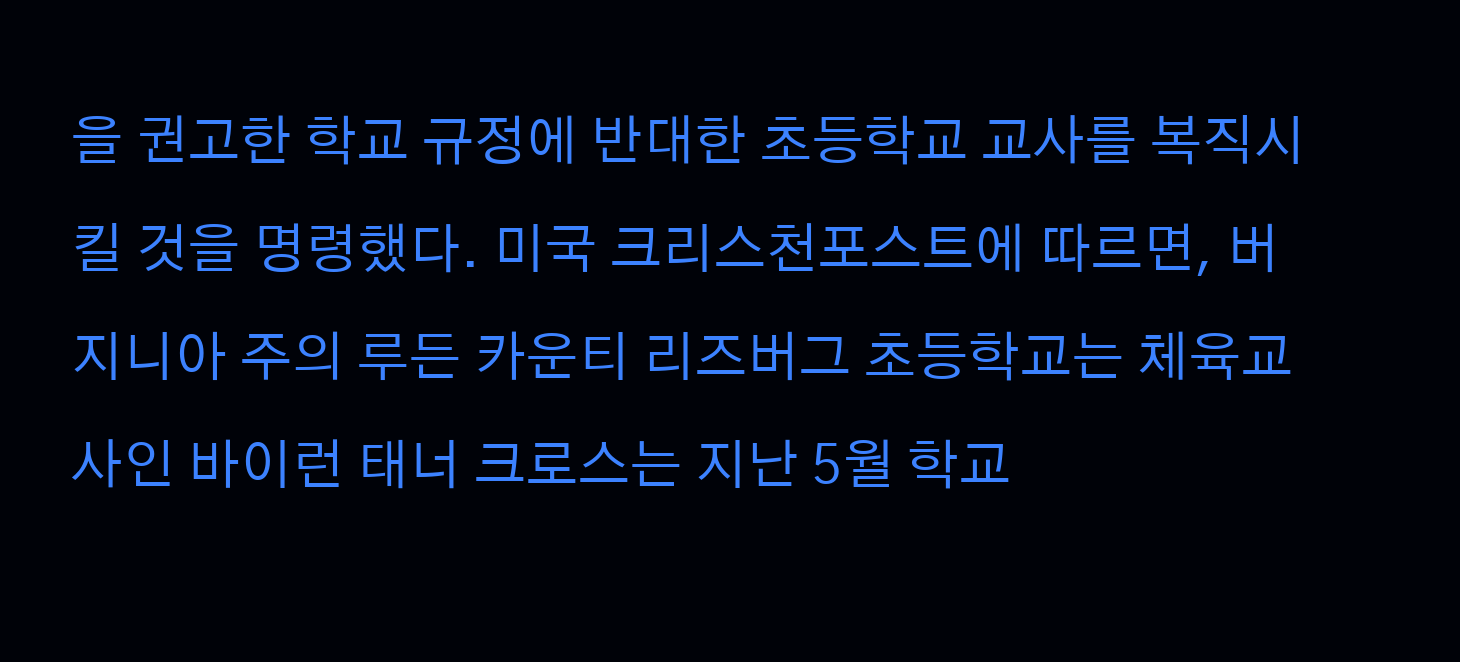을 권고한 학교 규정에 반대한 초등학교 교사를 복직시킬 것을 명령했다. 미국 크리스천포스트에 따르면, 버지니아 주의 루든 카운티 리즈버그 초등학교는 체육교사인 바이런 태너 크로스는 지난 5월 학교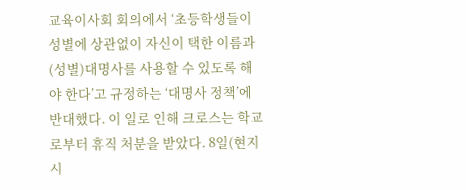교육이사회 회의에서 ‘초등학생들이 성별에 상관없이 자신이 택한 이름과 (성별)대명사를 사용할 수 있도록 해야 한다’고 규정하는 ‘대명사 정책’에 반대했다. 이 일로 인해 크로스는 학교로부터 휴직 처분을 받았다. 8일(현지시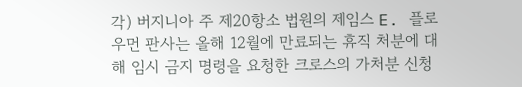각) 버지니아 주 제20항소 법원의 제임스 E. 플로우먼 판사는 올해 12월에 만료되는 휴직 처분에 대해 임시 금지 명령을 요청한 크로스의 가처분 신청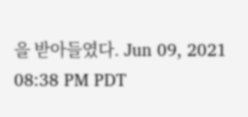을 받아들였다. Jun 09, 2021 08:38 PM PDT